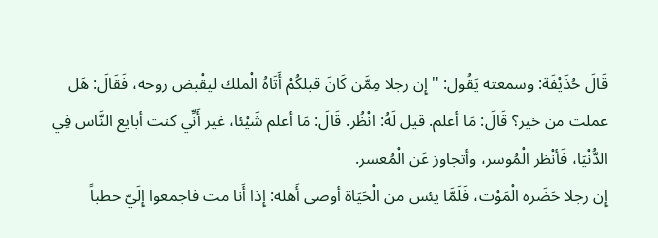قَالَ حُذَيْفَة: وسمعته يَقُول: " إِن رجلا مِمَّن كَانَ قبلكُمْ أَتَاهُ الْملك ليقْبض روحه، فَقَالَ: هَل عملت من خير؟ قَالَ: مَا أعلم. قيل لَهُ: انْظُر. قَالَ: مَا أعلم شَيْئا، غير أَنِّي كنت أبايع النَّاس فِي الدُّنْيَا، فَأنْظر الْمُوسر، وأتجاوز عَن الْمُعسر.
إِن رجلا حَضَره الْمَوْت، فَلَمَّا يئس من الْحَيَاة أوصى أَهله: إِذا أَنا مت فاجمعوا إِلَيّ حطباً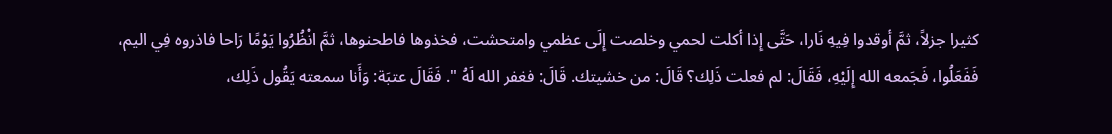كثيرا جزلاً، ثمَّ أوقدوا فِيهِ نَارا، حَتَّى إِذا أكلت لحمي وخلصت إِلَى عظمي وامتحشت، فخذوها فاطحنوها، ثمَّ انْظُرُوا يَوْمًا رَاحا فاذروه فِي اليم، فَفَعَلُوا، فَجَمعه الله إِلَيْهِ، فَقَالَ: لم فعلت ذَلِك؟ قَالَ: من خشيتك. قَالَ: فغفر الله لَهُ ". فَقَالَ عتبَة: وَأَنا سمعته يَقُول ذَلِك،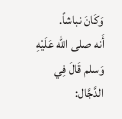وَكَانَ نباشاً.
أَنه صلى الله عَلَيْهِ وَسلم قَالَ فِي الدَّجَّال: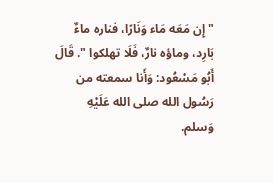" إِن مَعَه مَاء وَنَارًا، فناره ماءٌ بَارِد، وماؤه نارٌ، فَلَا تهلكوا ". قَالَ أَبُو مَسْعُود: وَأَنا سمعته من رَسُول الله صلى الله عَلَيْهِ وَسلم.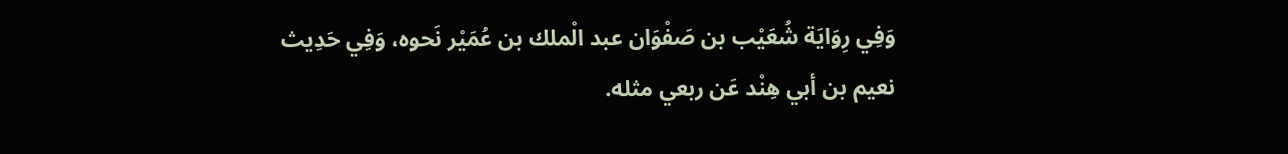وَفِي رِوَايَة شُعَيْب بن صَفْوَان عبد الْملك بن عُمَيْر نَحوه، وَفِي حَدِيث نعيم بن أبي هِنْد عَن ربعي مثله.